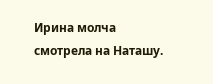Ирина молча смотрела на Наташу.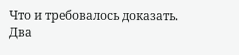Что и требовалось доказать. Два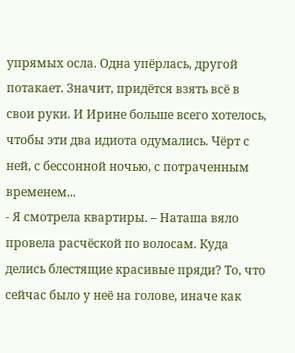упрямых осла. Одна упёрлась, другой потакает. Значит, придётся взять всё в свои руки. И Ирине больше всего хотелось, чтобы эти два идиота одумались. Чёрт с ней, с бессонной ночью, с потраченным временем...
- Я смотрела квартиры. – Наташа вяло провела расчёской по волосам. Куда делись блестящие красивые пряди? То, что сейчас было у неё на голове, иначе как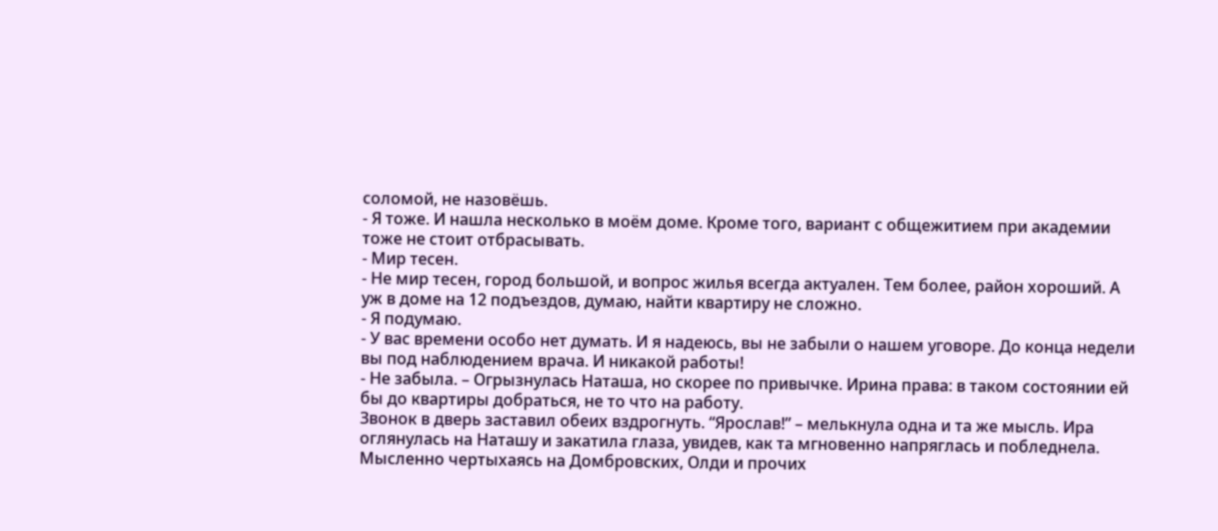соломой, не назовёшь.
- Я тоже. И нашла несколько в моём доме. Кроме того, вариант с общежитием при академии тоже не стоит отбрасывать.
- Мир тесен.
- Не мир тесен, город большой, и вопрос жилья всегда актуален. Тем более, район хороший. А уж в доме на 12 подъездов, думаю, найти квартиру не сложно.
- Я подумаю.
- У вас времени особо нет думать. И я надеюсь, вы не забыли о нашем уговоре. До конца недели вы под наблюдением врача. И никакой работы!
- Не забыла. – Огрызнулась Наташа, но скорее по привычке. Ирина права: в таком состоянии ей бы до квартиры добраться, не то что на работу.
Звонок в дверь заставил обеих вздрогнуть. “Ярослав!” – мелькнула одна и та же мысль. Ира оглянулась на Наташу и закатила глаза, увидев, как та мгновенно напряглась и побледнела. Мысленно чертыхаясь на Домбровских, Олди и прочих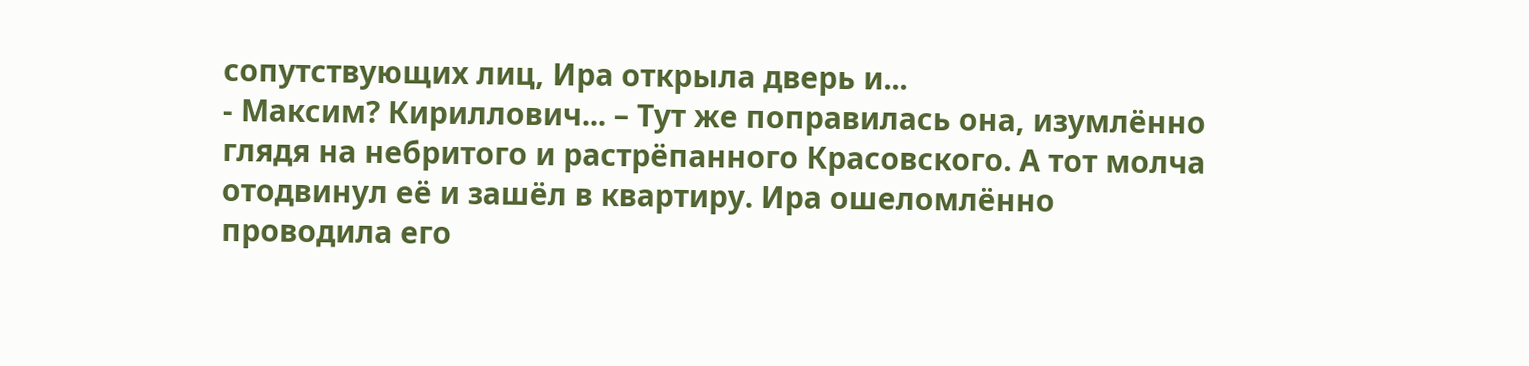сопутствующих лиц, Ира открыла дверь и...
- Максим? Кириллович... – Тут же поправилась она, изумлённо глядя на небритого и растрёпанного Красовского. А тот молча отодвинул её и зашёл в квартиру. Ира ошеломлённо проводила его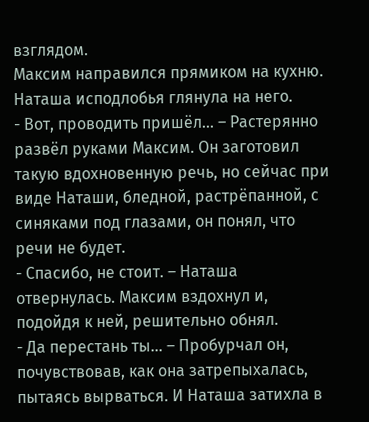взглядом.
Максим направился прямиком на кухню. Наташа исподлобья глянула на него.
- Вот, проводить пришёл... – Растерянно развёл руками Максим. Он заготовил такую вдохновенную речь, но сейчас при виде Наташи, бледной, растрёпанной, с синяками под глазами, он понял, что речи не будет.
- Спасибо, не стоит. – Наташа отвернулась. Максим вздохнул и, подойдя к ней, решительно обнял.
- Да перестань ты... – Пробурчал он, почувствовав, как она затрепыхалась, пытаясь вырваться. И Наташа затихла в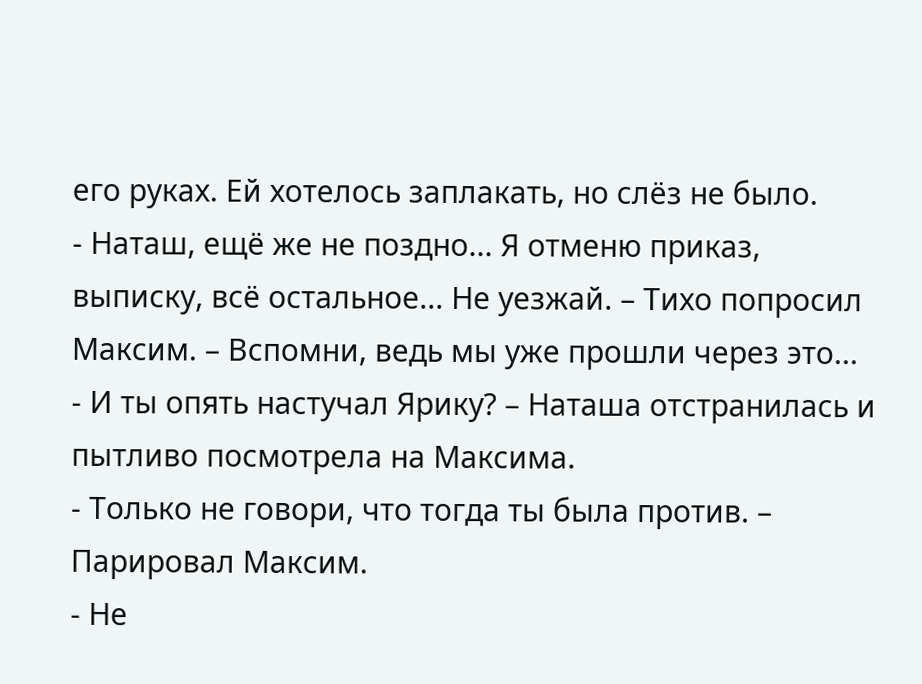его руках. Ей хотелось заплакать, но слёз не было.
- Наташ, ещё же не поздно... Я отменю приказ, выписку, всё остальное... Не уезжай. – Тихо попросил Максим. – Вспомни, ведь мы уже прошли через это...
- И ты опять настучал Ярику? – Наташа отстранилась и пытливо посмотрела на Максима.
- Только не говори, что тогда ты была против. – Парировал Максим.
- Не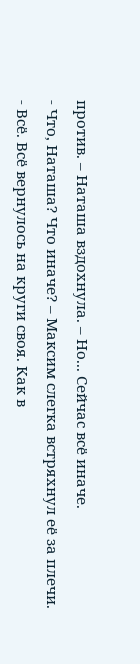против. – Наташа вздохнула. – Но... Сейчас всё иначе.
- Что, Наташа? Что иначе? – Максим слегка встряхнул её за плечи.
- Всё. Всё вернулось на круги своя. Как в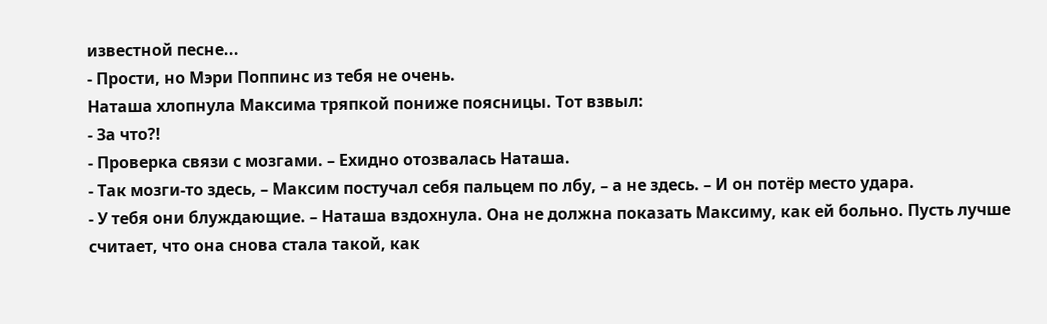известной песне...
- Прости, но Мэри Поппинс из тебя не очень.
Наташа хлопнула Максима тряпкой пониже поясницы. Тот взвыл:
- За что?!
- Проверка связи с мозгами. – Ехидно отозвалась Наташа.
- Так мозги-то здесь, – Максим постучал себя пальцем по лбу, – а не здесь. – И он потёр место удара.
- У тебя они блуждающие. – Наташа вздохнула. Она не должна показать Максиму, как ей больно. Пусть лучше считает, что она снова стала такой, как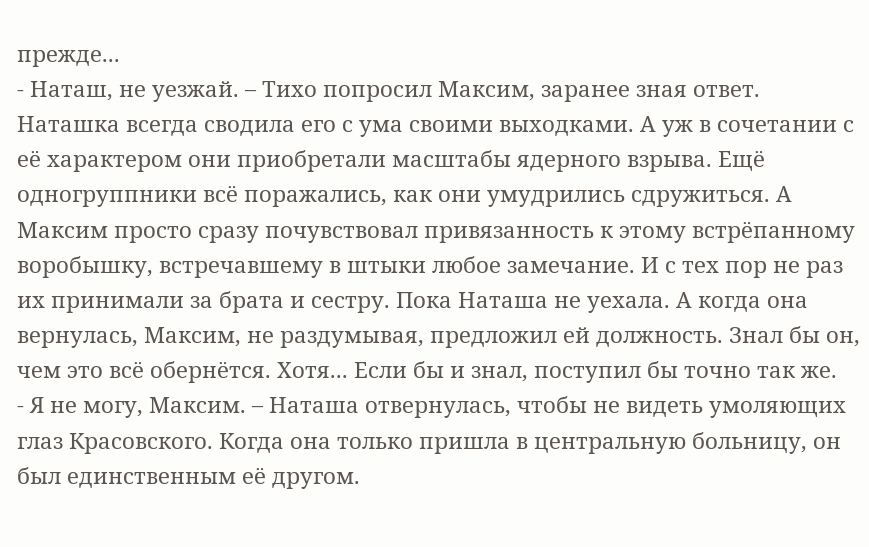прежде...
- Наташ, не уезжай. – Тихо попросил Максим, заранее зная ответ. Наташка всегда сводила его с ума своими выходками. А уж в сочетании с её характером они приобретали масштабы ядерного взрыва. Ещё одногруппники всё поражались, как они умудрились сдружиться. А Максим просто сразу почувствовал привязанность к этому встрёпанному воробышку, встречавшему в штыки любое замечание. И с тех пор не раз их принимали за брата и сестру. Пока Наташа не уехала. А когда она вернулась, Максим, не раздумывая, предложил ей должность. Знал бы он, чем это всё обернётся. Хотя... Если бы и знал, поступил бы точно так же.
- Я не могу, Максим. – Наташа отвернулась, чтобы не видеть умоляющих глаз Красовского. Когда она только пришла в центральную больницу, он был единственным её другом.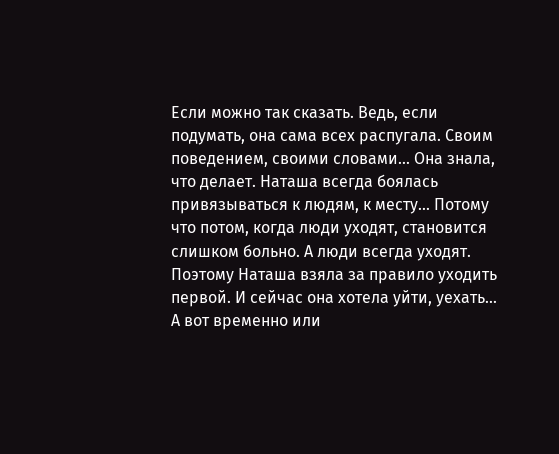Если можно так сказать. Ведь, если подумать, она сама всех распугала. Своим поведением, своими словами... Она знала, что делает. Наташа всегда боялась привязываться к людям, к месту... Потому что потом, когда люди уходят, становится слишком больно. А люди всегда уходят. Поэтому Наташа взяла за правило уходить первой. И сейчас она хотела уйти, уехать... А вот временно или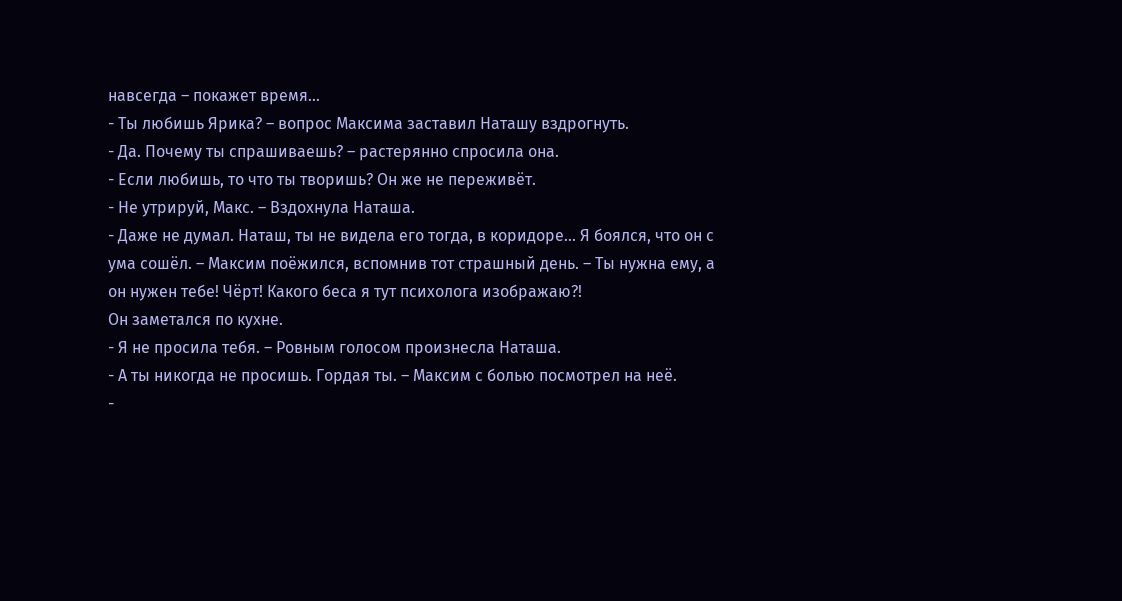навсегда – покажет время...
- Ты любишь Ярика? – вопрос Максима заставил Наташу вздрогнуть.
- Да. Почему ты спрашиваешь? – растерянно спросила она.
- Если любишь, то что ты творишь? Он же не переживёт.
- Не утрируй, Макс. – Вздохнула Наташа.
- Даже не думал. Наташ, ты не видела его тогда, в коридоре... Я боялся, что он с ума сошёл. – Максим поёжился, вспомнив тот страшный день. – Ты нужна ему, а он нужен тебе! Чёрт! Какого беса я тут психолога изображаю?!
Он заметался по кухне.
- Я не просила тебя. – Ровным голосом произнесла Наташа.
- А ты никогда не просишь. Гордая ты. – Максим с болью посмотрел на неё.
-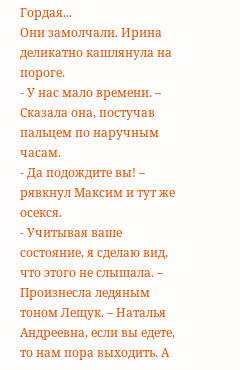Гордая...
Они замолчали. Ирина деликатно кашлянула на пороге.
- У нас мало времени. – Сказала она, постучав пальцем по наручным часам.
- Да подождите вы! – рявкнул Максим и тут же осекся.
- Учитывая ваше состояние, я сделаю вид, что этого не слышала. – Произнесла ледяным тоном Лещук. – Наталья Андреевна, если вы едете, то нам пора выходить. А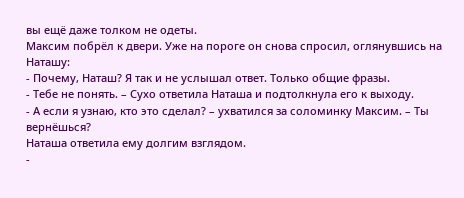вы ещё даже толком не одеты.
Максим побрёл к двери. Уже на пороге он снова спросил, оглянувшись на Наташу:
- Почему, Наташ? Я так и не услышал ответ. Только общие фразы.
- Тебе не понять. – Сухо ответила Наташа и подтолкнула его к выходу.
- А если я узнаю, кто это сделал? – ухватился за соломинку Максим. – Ты вернёшься?
Наташа ответила ему долгим взглядом.
-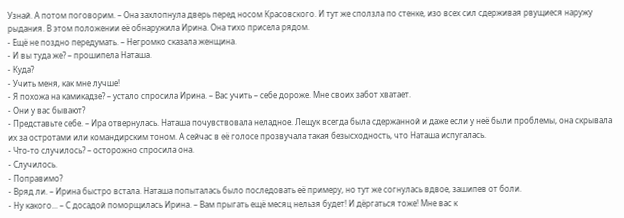Узнай. А потом поговорим. – Она захлопнула дверь перед носом Красовского. И тут же сползла по стенке, изо всех сил сдерживая рвущиеся наружу рыдания. В этом положении её обнаружила Ирина. Она тихо присела рядом.
- Ещё не поздно передумать. – Негромко сказала женщина.
- И вы туда же? – прошипела Наташа.
- Куда?
- Учить меня, как мне лучше!
- Я похожа на камикадзе? – устало спросила Ирина. – Вас учить – себе дороже. Мне своих забот хватает.
- Они у вас бывают?
- Представьте себе. – Ира отвернулась. Наташа почувствовала неладное. Лещук всегда была сдержанной и даже если у неё были проблемы, она скрывала их за остротами или командирским тоном. А сейчас в её голосе прозвучала такая безысходность, что Наташа испугалась.
- Что-то случилось? – осторожно спросила она.
- Случилось.
- Поправимо?
- Вряд ли. – Ирина быстро встала. Наташа попыталась было последовать её примеру, но тут же согнулась вдвое, зашипев от боли.
- Ну какого... – С досадой поморщилась Ирина. – Вам прыгать ещё месяц нельзя будет! И дёргаться тоже! Мне вас к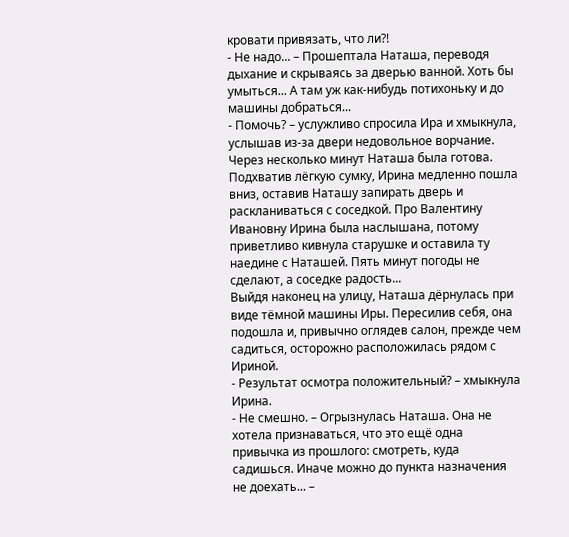кровати привязать, что ли?!
- Не надо... – Прошептала Наташа, переводя дыхание и скрываясь за дверью ванной. Хоть бы умыться... А там уж как-нибудь потихоньку и до машины добраться...
- Помочь? – услужливо спросила Ира и хмыкнула, услышав из-за двери недовольное ворчание.
Через несколько минут Наташа была готова. Подхватив лёгкую сумку, Ирина медленно пошла вниз, оставив Наташу запирать дверь и раскланиваться с соседкой. Про Валентину Ивановну Ирина была наслышана, потому приветливо кивнула старушке и оставила ту наедине с Наташей. Пять минут погоды не сделают, а соседке радость...
Выйдя наконец на улицу, Наташа дёрнулась при виде тёмной машины Иры. Пересилив себя, она подошла и, привычно оглядев салон, прежде чем садиться, осторожно расположилась рядом с Ириной.
- Результат осмотра положительный? – хмыкнула Ирина.
- Не смешно. – Огрызнулась Наташа. Она не хотела признаваться, что это ещё одна привычка из прошлого: смотреть, куда садишься. Иначе можно до пункта назначения не доехать... –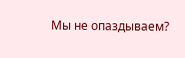Мы не опаздываем?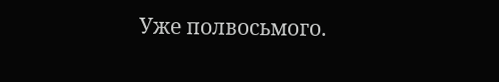Уже полвосьмого.